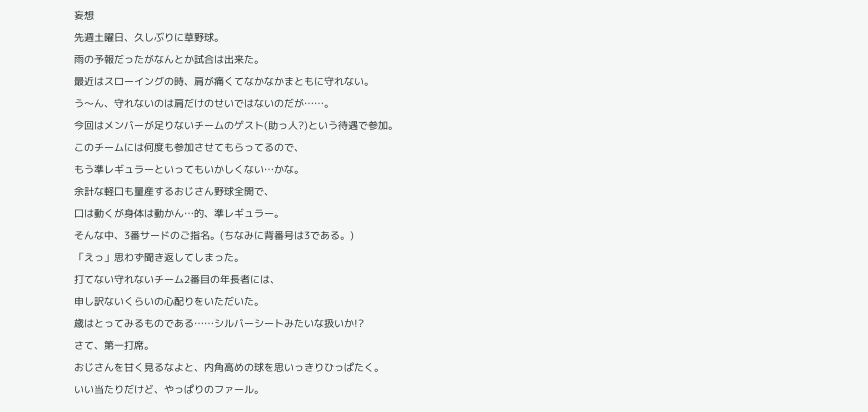妄想
先週土曜日、久しぶりに草野球。
雨の予報だったがなんとか試合は出来た。
最近はスローイングの時、肩が痛くてなかなかまともに守れない。
う〜ん、守れないのは肩だけのせいではないのだが……。
今回はメンバーが足りないチームのゲスト(助っ人?)という待遇で参加。
このチームには何度も参加させてもらってるので、
もう準レギュラーといってもいかしくない…かな。
余計な軽口も量産するおじさん野球全開で、
口は動くが身体は動かん…的、準レギュラー。
そんな中、3番サードのご指名。(ちなみに背番号は3である。)
「えっ」思わず聞き返してしまった。
打てない守れないチーム2番目の年長者には、
申し訳ないくらいの心配りをいただいた。
歳はとってみるものである……シルバーシートみたいな扱いか!?
さて、第一打席。
おじさんを甘く見るなよと、内角高めの球を思いっきりひっぱたく。
いい当たりだけど、やっぱりのファール。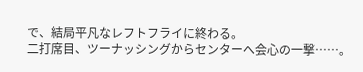で、結局平凡なレフトフライに終わる。
二打席目、ツーナッシングからセンターへ会心の一撃……。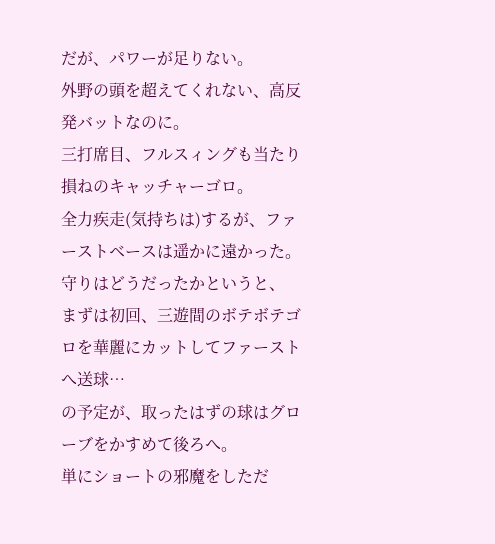だが、パワーが足りない。
外野の頭を超えてくれない、高反発バットなのに。
三打席目、フルスィングも当たり損ねのキャッチャーゴロ。
全力疾走(気持ちは)するが、ファーストベースは遥かに遠かった。
守りはどうだったかというと、
まずは初回、三遊間のボテボテゴロを華麗にカットしてファーストへ送球…
の予定が、取ったはずの球はグローブをかすめて後ろへ。
単にショートの邪魔をしただ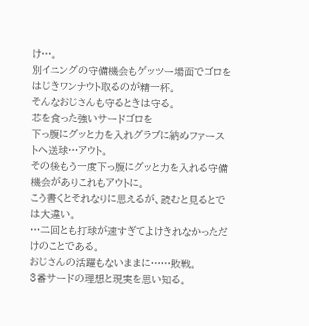け…。
別イニングの守備機会もゲッツー場面でゴロをはじきワンナウト取るのが精一杯。
そんなおじさんも守るときは守る。
芯を食った強いサードゴロを
下っ腹にグッと力を入れグラブに納めファーストへ送球…アウト。
その後もう一度下っ腹にグッと力を入れる守備機会がありこれもアウトに。
こう書くとそれなりに思えるが、読むと見るとでは大違い。
…二回とも打球が速すぎてよけきれなかっただけのことである。
おじさんの活躍もないままに……敗戦。
3番サードの理想と現実を思い知る。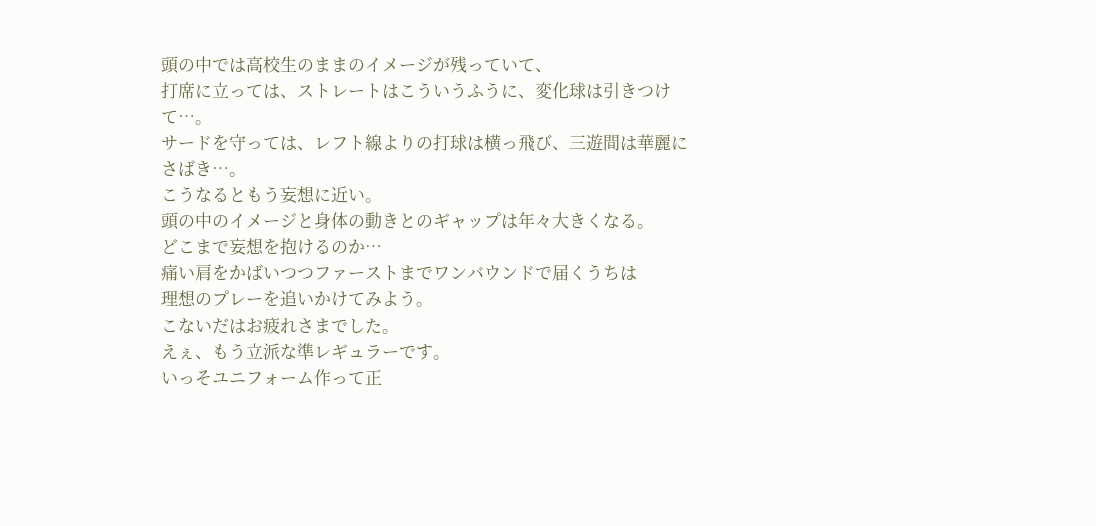頭の中では高校生のままのイメージが残っていて、
打席に立っては、ストレートはこういうふうに、変化球は引きつけて…。
サードを守っては、レフト線よりの打球は横っ飛び、三遊間は華麗にさばき…。
こうなるともう妄想に近い。
頭の中のイメージと身体の動きとのギャップは年々大きくなる。
どこまで妄想を抱けるのか…
痛い肩をかばいつつファーストまでワンバウンドで届くうちは
理想のプレーを追いかけてみよう。
こないだはお疲れさまでした。
えぇ、もう立派な準レギュラーです。
いっそユニフォーム作って正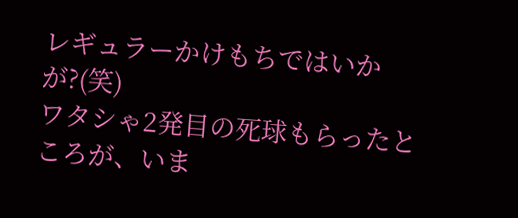レギュラーかけもちではいかが?(笑)
ワタシゃ2発目の死球もらったところが、いま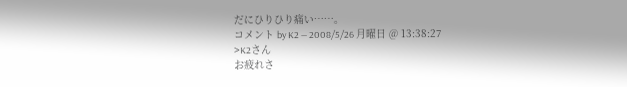だにひりひり痛い……。
コメント by K2 — 2008/5/26 月曜日 @ 13:38:27
>K2さん
お疲れさ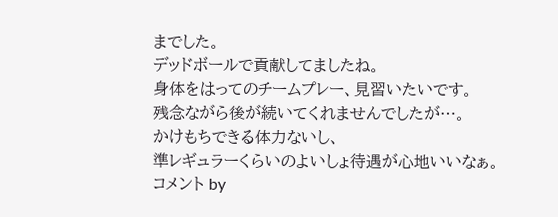までした。
デッドボールで貢献してましたね。
身体をはってのチームプレー、見習いたいです。
残念ながら後が続いてくれませんでしたが…。
かけもちできる体力ないし、
準レギュラーくらいのよいしょ待遇が心地いいなぁ。
コメント by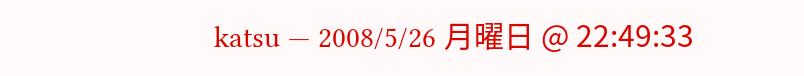katsu — 2008/5/26 月曜日 @ 22:49:33